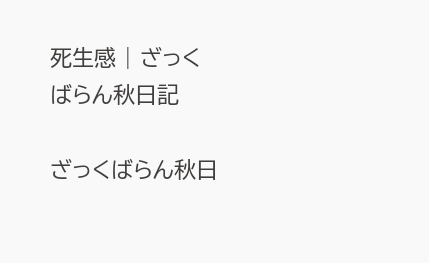死生感 | ざっくばらん秋日記

ざっくばらん秋日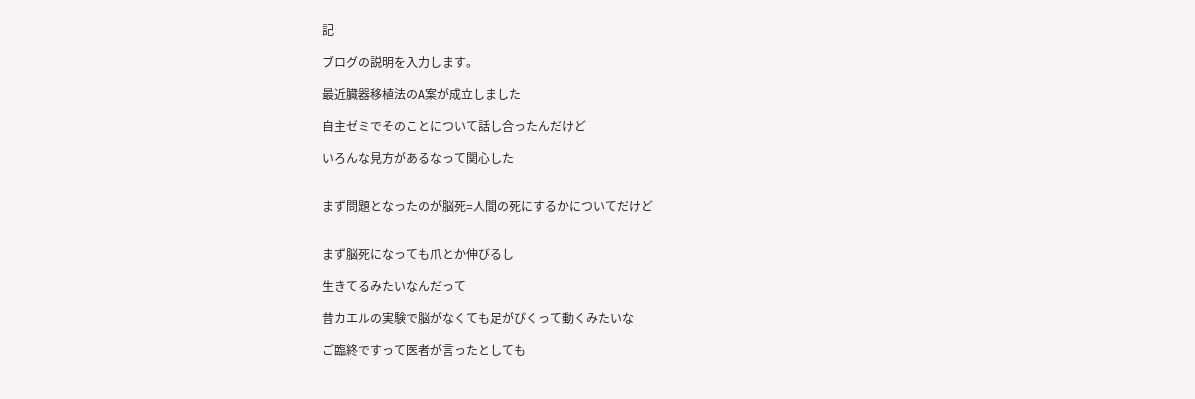記

ブログの説明を入力します。

最近臓器移植法のA案が成立しました

自主ゼミでそのことについて話し合ったんだけど

いろんな見方があるなって関心した


まず問題となったのが脳死=人間の死にするかについてだけど


まず脳死になっても爪とか伸びるし

生きてるみたいなんだって

昔カエルの実験で脳がなくても足がぴくって動くみたいな

ご臨終ですって医者が言ったとしても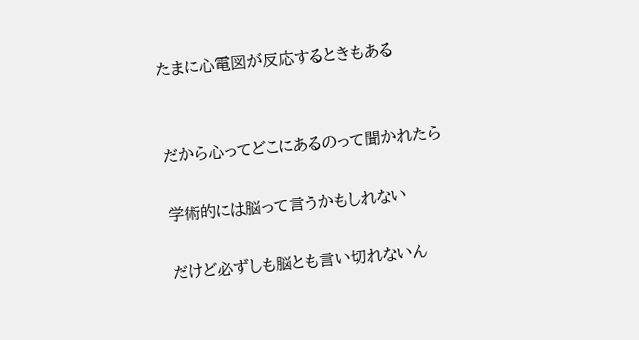たまに心電図が反応するときもある


だから心ってどこにあるのって聞かれたら

学術的には脳って言うかもしれない

だけど必ずしも脳とも言い切れないん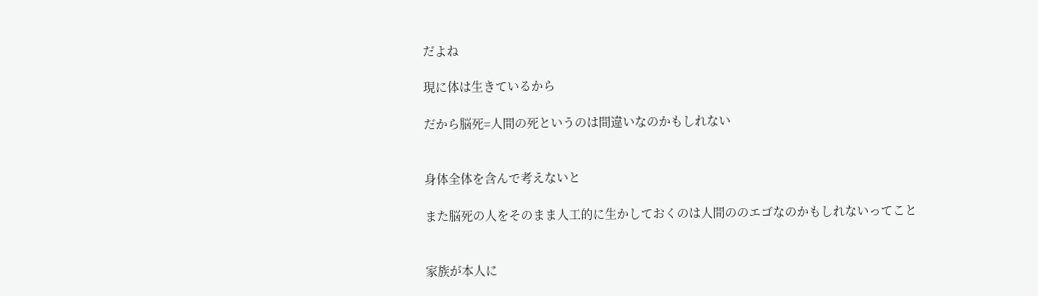だよね

現に体は生きているから

だから脳死=人間の死というのは間違いなのかもしれない


身体全体を含んで考えないと

また脳死の人をそのまま人工的に生かしておくのは人間ののエゴなのかもしれないってこと


家族が本人に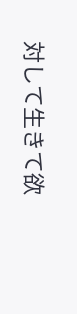対して生きて欲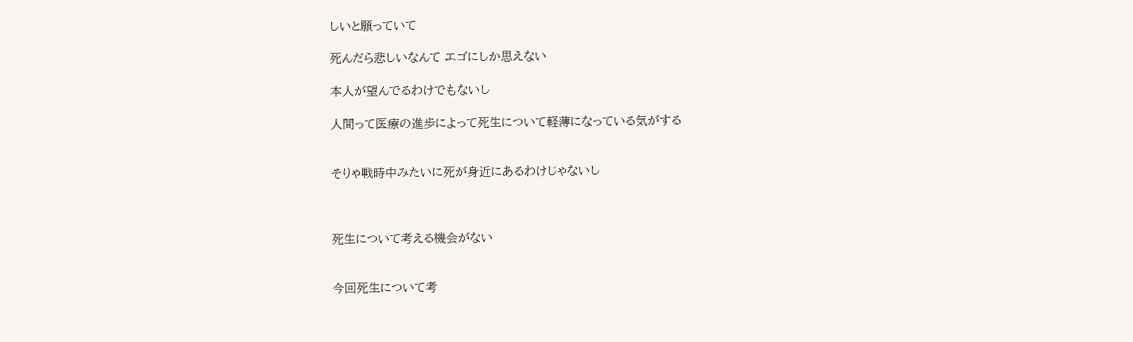しいと願っていて

死んだら悲しいなんて エゴにしか思えない

本人が望んでるわけでもないし

人間って医療の進歩によって死生について軽薄になっている気がする


そりゃ戦時中みたいに死が身近にあるわけじゃないし



死生について考える機会がない


今回死生について考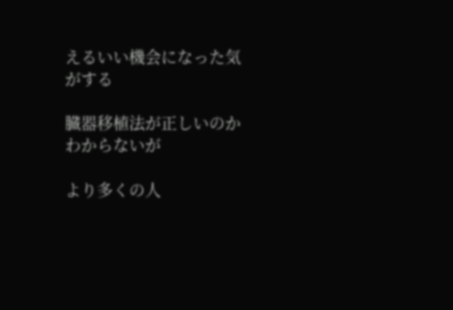えるいい機会になった気がする

臓器移植法が正しいのかわからないが

より多くの人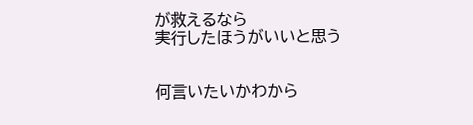が救えるなら
実行したほうがいいと思う


何言いたいかわから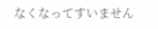なくなってすいません